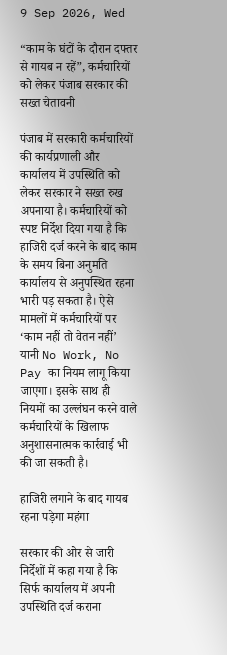9 Sep 2026, Wed

“काम के घंटों के दौरान दफ्तर से गायब न रहें”, कर्मचारियों को लेकर पंजाब सरकार की सख्त चेतावनी

पंजाब में सरकारी कर्मचारियों की कार्यप्रणाली और कार्यालय में उपस्थिति को लेकर सरकार ने सख्त रुख अपनाया है। कर्मचारियों को स्पष्ट निर्देश दिया गया है कि हाजिरी दर्ज करने के बाद काम के समय बिना अनुमति कार्यालय से अनुपस्थित रहना भारी पड़ सकता है। ऐसे मामलों में कर्मचारियों पर ‘काम नहीं तो वेतन नहीं’ यानी No Work, No Pay का नियम लागू किया जाएगा। इसके साथ ही नियमों का उल्लंघन करने वाले कर्मचारियों के खिलाफ अनुशासनात्मक कार्रवाई भी की जा सकती है।

हाजिरी लगाने के बाद गायब रहना पड़ेगा महंगा

सरकार की ओर से जारी निर्देशों में कहा गया है कि सिर्फ कार्यालय में अपनी उपस्थिति दर्ज कराना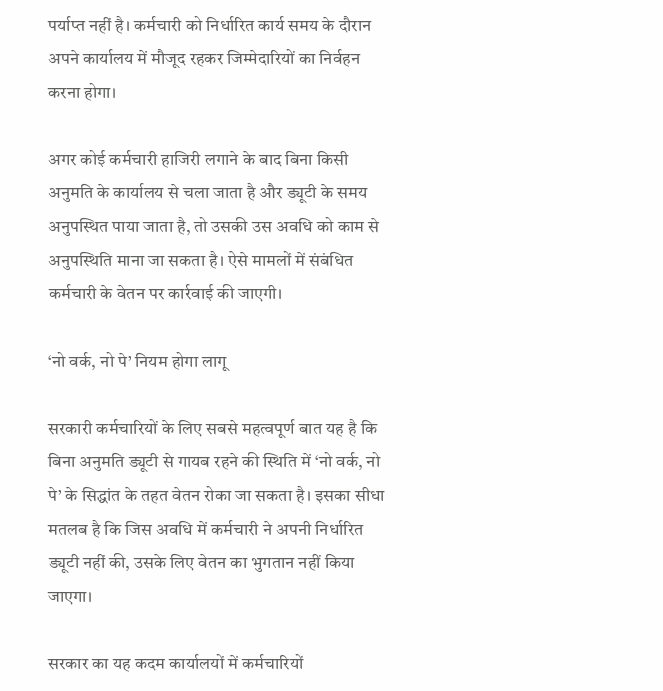पर्याप्त नहीं है। कर्मचारी को निर्धारित कार्य समय के दौरान अपने कार्यालय में मौजूद रहकर जिम्मेदारियों का निर्वहन करना होगा।

अगर कोई कर्मचारी हाजिरी लगाने के बाद बिना किसी अनुमति के कार्यालय से चला जाता है और ड्यूटी के समय अनुपस्थित पाया जाता है, तो उसकी उस अवधि को काम से अनुपस्थिति माना जा सकता है। ऐसे मामलों में संबंधित कर्मचारी के वेतन पर कार्रवाई की जाएगी।

‘नो वर्क, नो पे’ नियम होगा लागू

सरकारी कर्मचारियों के लिए सबसे महत्वपूर्ण बात यह है कि बिना अनुमति ड्यूटी से गायब रहने की स्थिति में ‘नो वर्क, नो पे’ के सिद्धांत के तहत वेतन रोका जा सकता है। इसका सीधा मतलब है कि जिस अवधि में कर्मचारी ने अपनी निर्धारित ड्यूटी नहीं की, उसके लिए वेतन का भुगतान नहीं किया जाएगा।

सरकार का यह कदम कार्यालयों में कर्मचारियों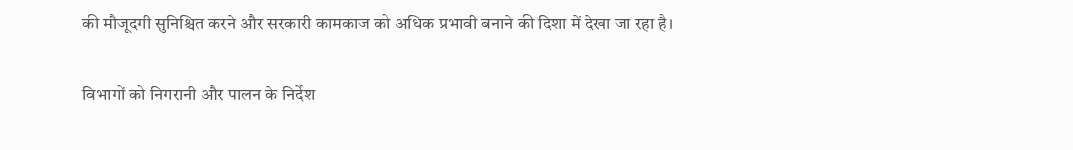की मौजूदगी सुनिश्चित करने और सरकारी कामकाज को अधिक प्रभावी बनाने की दिशा में देखा जा रहा है।

विभागों को निगरानी और पालन के निर्देश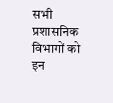सभी प्रशासनिक विभागों को इन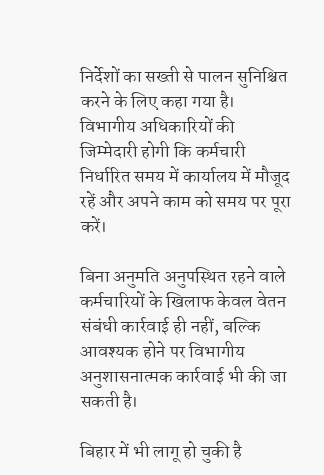निर्देशों का सख्ती से पालन सुनिश्चित करने के लिए कहा गया है। विभागीय अधिकारियों की जिम्मेदारी होगी कि कर्मचारी निर्धारित समय में कार्यालय में मौजूद रहें और अपने काम को समय पर पूरा करें।

बिना अनुमति अनुपस्थित रहने वाले कर्मचारियों के खिलाफ केवल वेतन संबंधी कार्रवाई ही नहीं, बल्कि आवश्यक होने पर विभागीय अनुशासनात्मक कार्रवाई भी की जा सकती है।

बिहार में भी लागू हो चुकी है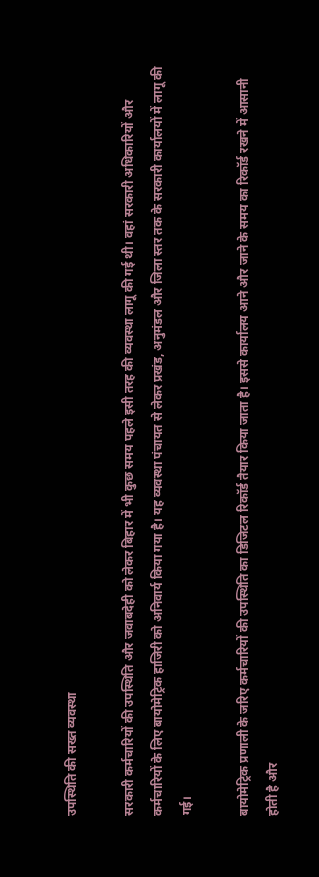उपस्थिति की सख्त व्यवस्था

सरकारी कर्मचारियों की उपस्थिति और जवाबदेही को लेकर बिहार में भी कुछ समय पहले इसी तरह की व्यवस्था लागू की गई थी। वहां सरकारी अधिकारियों और कर्मचारियों के लिए बायोमेट्रिक हाजिरी को अनिवार्य किया गया है। यह व्यवस्था पंचायत से लेकर प्रखंड, अनुमंडल और जिला स्तर तक के सरकारी कार्यालयों में लागू की गई।

बायोमेट्रिक प्रणाली के जरिए कर्मचारियों की उपस्थिति का डिजिटल रिकॉर्ड तैयार किया जाता है। इससे कार्यालय आने और जाने के समय का रिकॉर्ड रखने में आसानी होती है और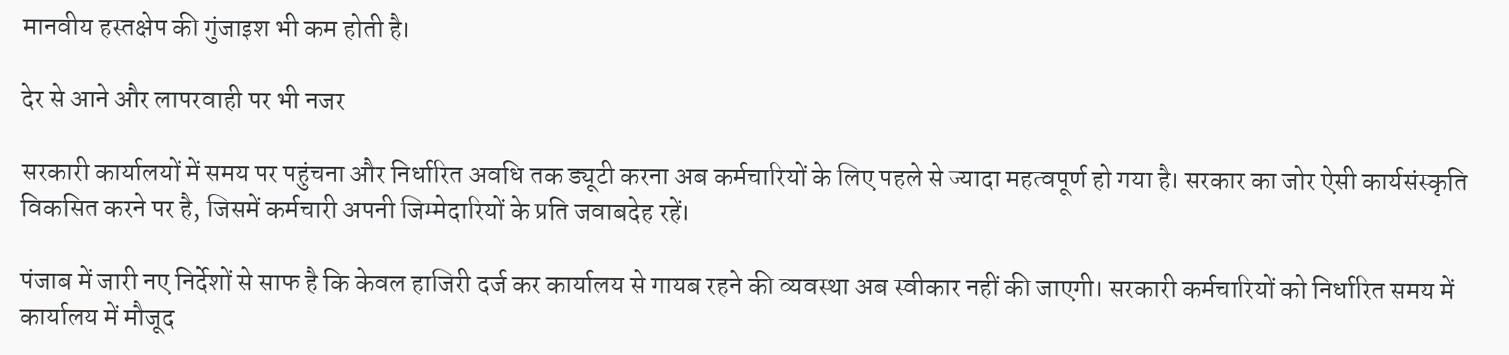मानवीय हस्तक्षेप की गुंजाइश भी कम होती है।

देर से आने और लापरवाही पर भी नजर

सरकारी कार्यालयों में समय पर पहुंचना और निर्धारित अवधि तक ड्यूटी करना अब कर्मचारियों के लिए पहले से ज्यादा महत्वपूर्ण हो गया है। सरकार का जोर ऐसी कार्यसंस्कृति विकसित करने पर है, जिसमें कर्मचारी अपनी जिम्मेदारियों के प्रति जवाबदेह रहें।

पंजाब में जारी नए निर्देशों से साफ है कि केवल हाजिरी दर्ज कर कार्यालय से गायब रहने की व्यवस्था अब स्वीकार नहीं की जाएगी। सरकारी कर्मचारियों को निर्धारित समय में कार्यालय में मौजूद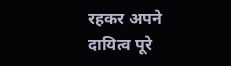रहकर अपने दायित्व पूरे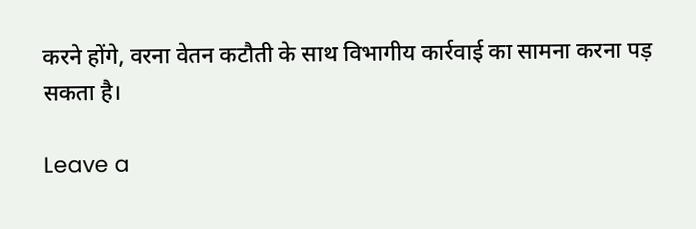करने होंगे, वरना वेतन कटौती के साथ विभागीय कार्रवाई का सामना करना पड़ सकता है।

Leave a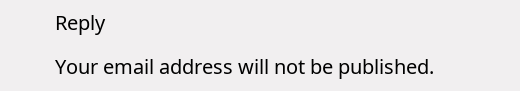Reply

Your email address will not be published.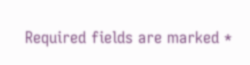Required fields are marked *